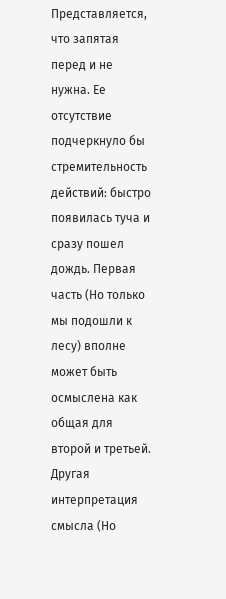Представляется, что запятая перед и не нужна. Ее отсутствие подчеркнуло бы стремительность действий: быстро появилась туча и сразу пошел дождь. Первая часть (Но только мы подошли к лесу) вполне может быть осмыслена как общая для второй и третьей.
Другая интерпретация смысла (Но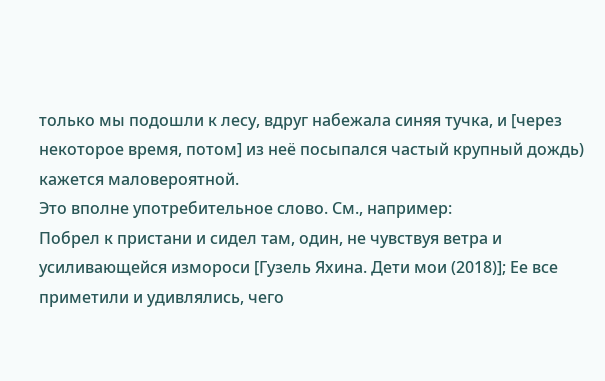только мы подошли к лесу, вдруг набежала синяя тучка, и [через некоторое время, потом] из неё посыпался частый крупный дождь) кажется маловероятной.
Это вполне употребительное слово. См., например:
Побрел к пристани и сидел там, один, не чувствуя ветра и усиливающейся измороси [Гузель Яхина. Дети мои (2018)]; Ее все приметили и удивлялись, чего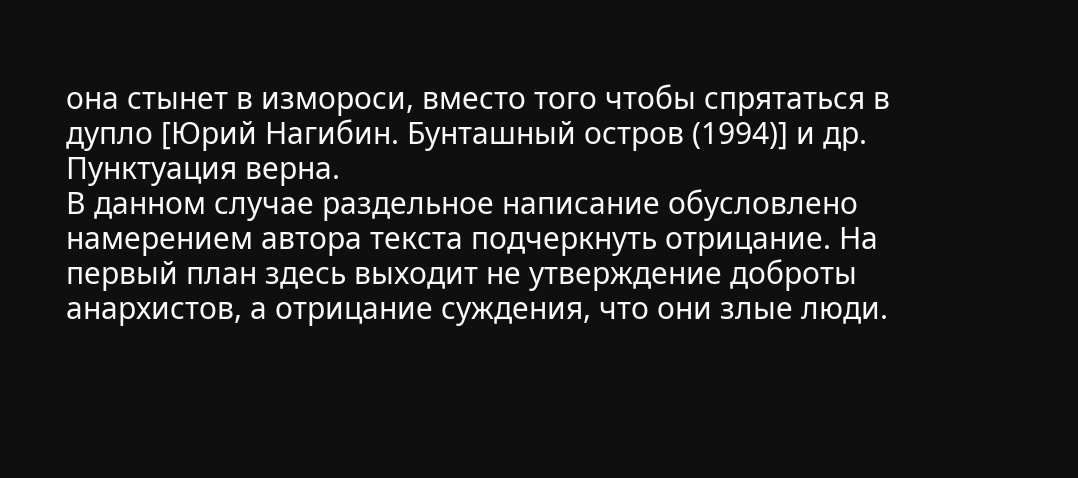она стынет в измороси, вместо того чтобы спрятаться в дупло [Юрий Нагибин. Бунташный остров (1994)] и др.
Пунктуация верна.
В данном случае раздельное написание обусловлено намерением автора текста подчеркнуть отрицание. На первый план здесь выходит не утверждение доброты анархистов, а отрицание суждения, что они злые люди.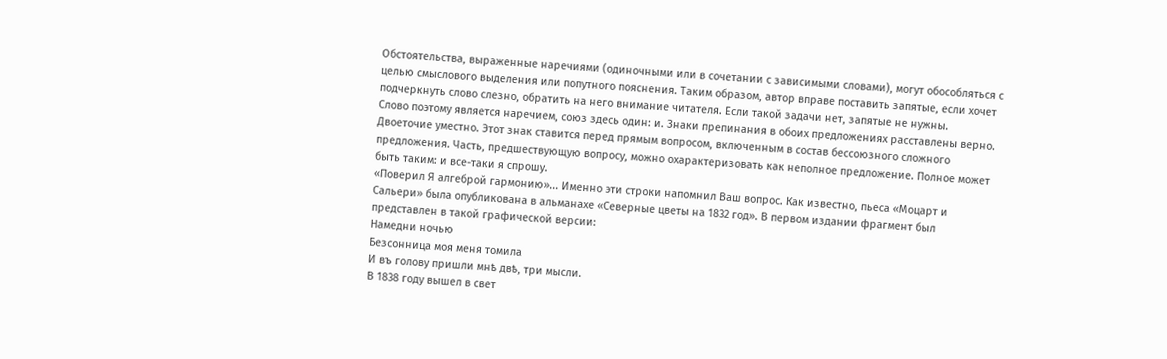Обстоятельства, выраженные наречиями (одиночными или в сочетании с зависимыми словами), могут обособляться с целью смыслового выделения или попутного пояснения. Таким образом, автор вправе поставить запятые, если хочет подчеркнуть слово слезно, обратить на него внимание читателя. Если такой задачи нет, запятые не нужны.
Слово поэтому является наречием, союз здесь один: и. Знаки препинания в обоих предложениях расставлены верно.
Двоеточие уместно. Этот знак ставится перед прямым вопросом, включенным в состав бессоюзного сложного предложения. Часть, предшествующую вопросу, можно охарактеризовать как неполное предложение. Полное может быть таким: и все-таки я спрошу.
«Поверил Я алгеброй гармонию»... Именно эти строки напомнил Ваш вопрос. Как известно, пьеса «Моцарт и Сальери» была опубликована в альманахе «Северные цветы на 1832 год». В первом издании фрагмент был представлен в такой графической версии:
Намедни ночью
Безсонница моя меня томила
И въ голову пришли мнѣ двѣ, три мысли.
В 1838 году вышел в свет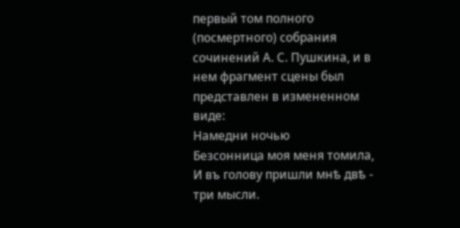первый том полного (посмертного) собрания сочинений А. С. Пушкина, и в нем фрагмент сцены был представлен в измененном виде:
Намедни ночью
Безсонница моя меня томила,
И въ голову пришли мнѣ двѣ - три мысли.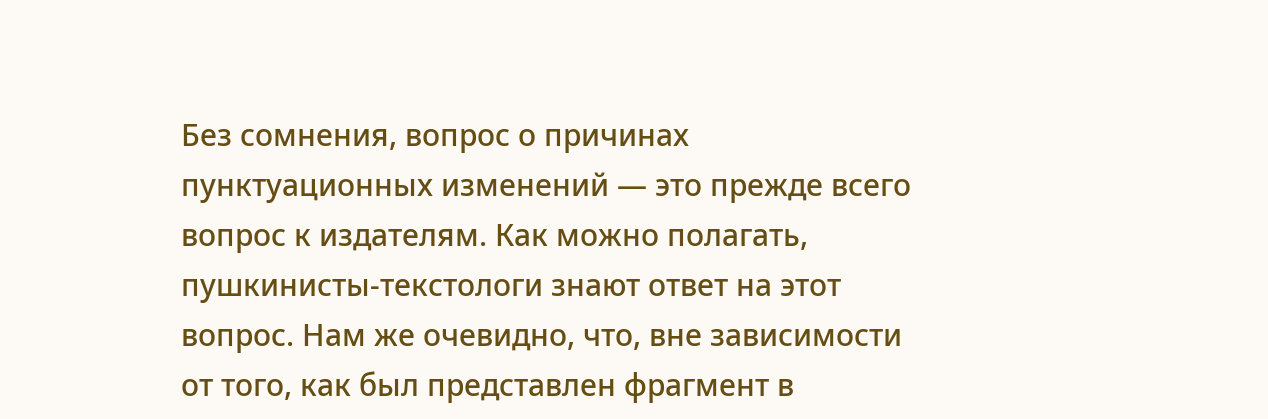Без сомнения, вопрос о причинах пунктуационных изменений — это прежде всего вопрос к издателям. Как можно полагать, пушкинисты-текстологи знают ответ на этот вопрос. Нам же очевидно, что, вне зависимости от того, как был представлен фрагмент в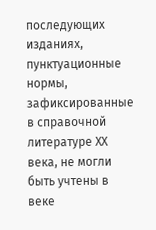последующих изданиях, пунктуационные нормы, зафиксированные в справочной литературе ХХ века, не могли быть учтены в веке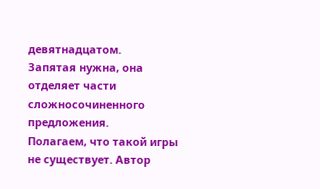девятнадцатом.
Запятая нужна, она отделяет части сложносочиненного предложения.
Полагаем, что такой игры не существует. Автор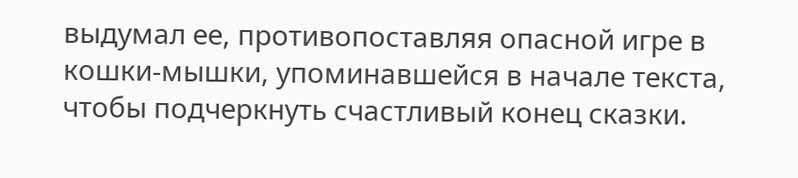выдумал ее, противопоставляя опасной игре в кошки-мышки, упоминавшейся в начале текста, чтобы подчеркнуть счастливый конец сказки.